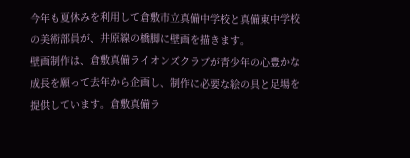今年も夏休みを利用して倉敷市立真備中学校と真備東中学校の美術部員が、井原線の橋脚に壁画を描きます。
壁画制作は、倉敷真備ライオンズクラブが青少年の心豊かな成長を願って去年から企画し、制作に必要な絵の具と足場を提供しています。倉敷真備ラ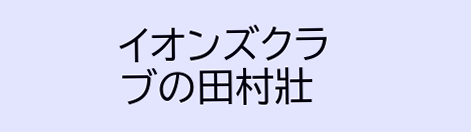イオンズクラブの田村壯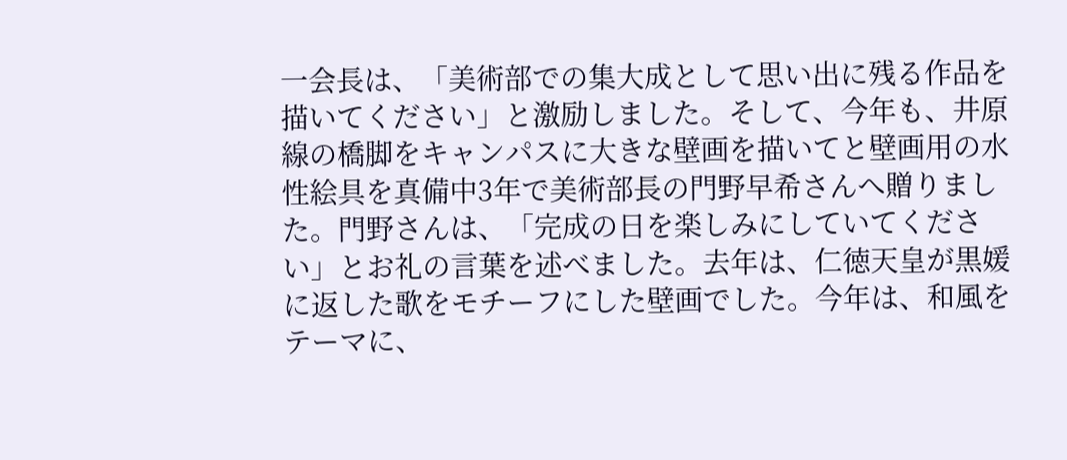一会長は、「美術部での集大成として思い出に残る作品を描いてください」と激励しました。そして、今年も、井原線の橋脚をキャンパスに大きな壁画を描いてと壁画用の水性絵具を真備中3年で美術部長の門野早希さんへ贈りました。門野さんは、「完成の日を楽しみにしていてください」とお礼の言葉を述べました。去年は、仁徳天皇が黒媛に返した歌をモチーフにした壁画でした。今年は、和風をテーマに、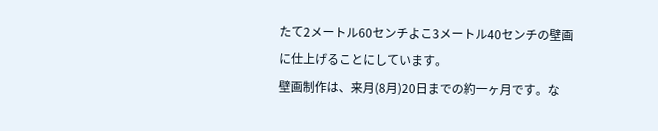たて2メートル60センチよこ3メートル40センチの壁画に仕上げることにしています。
壁画制作は、来月(8月)20日までの約一ヶ月です。な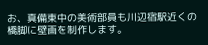お、真備東中の美術部員も川辺宿駅近くの橋脚に壁画を制作します。